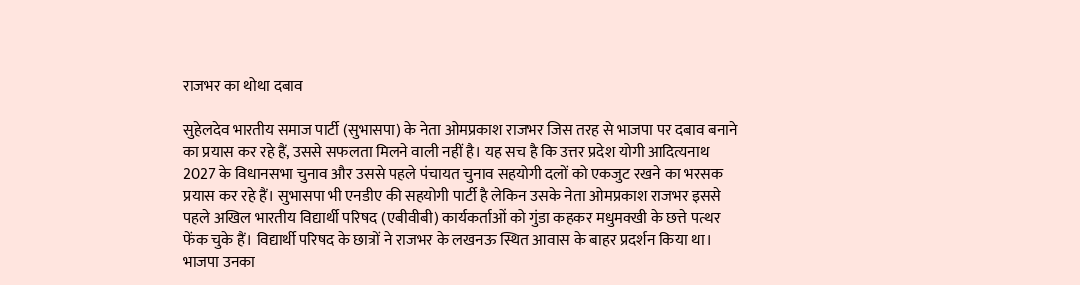राजभर का थोथा दबाव

सुहेलदेव भारतीय समाज पार्टी (सुभासपा) के नेता ओमप्रकाश राजभर जिस तरह से भाजपा पर दबाव बनाने का प्रयास कर रहे हैं, उससे सफलता मिलने वाली नहीं है। यह सच है कि उत्तर प्रदेश योगी आदित्यनाथ 2027 के विधानसभा चुनाव और उससे पहले पंचायत चुनाव सहयोगी दलों को एकजुट रखने का भरसक प्रयास कर रहे हैं। सुभासपा भी एनडीए की सहयोगी पार्टी है लेकिन उसके नेता ओमप्रकाश राजभर इससे पहले अखिल भारतीय विद्यार्थी परिषद (एबीवीबी) कार्यकर्ताओं को गुंडा कहकर मधुमक्खी के छत्ते पत्थर फेंक चुके हैं। विद्यार्थी परिषद के छात्रों ने राजभर के लखनऊ स्थित आवास के बाहर प्रदर्शन किया था। भाजपा उनका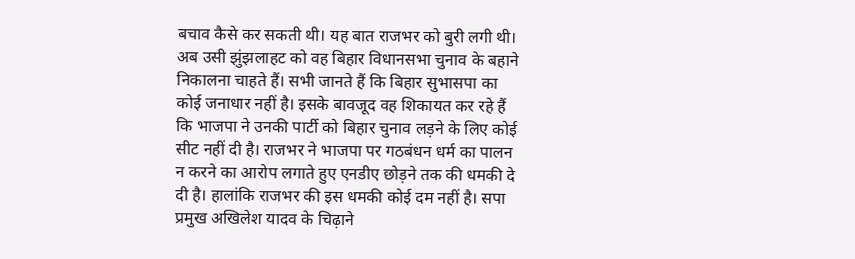बचाव कैसे कर सकती थी। यह बात राजभर को बुरी लगी थी। अब उसी झुंझलाहट को वह बिहार विधानसभा चुनाव के बहाने निकालना चाहते हैं। सभी जानते हैं कि बिहार सुभासपा का कोई जनाधार नहीं है। इसके बावजूद वह शिकायत कर रहे हैं कि भाजपा ने उनकी पार्टी को बिहार चुनाव लड़ने के लिए कोई सीट नहीं दी है। राजभर ने भाजपा पर गठबंधन धर्म का पालन न करने का आरोप लगाते हुए एनडीए छोड़ने तक की धमकी दे दी है। हालांकि राजभर की इस धमकी कोई दम नहीं है। सपा प्रमुख अखिलेश यादव के चिढ़ाने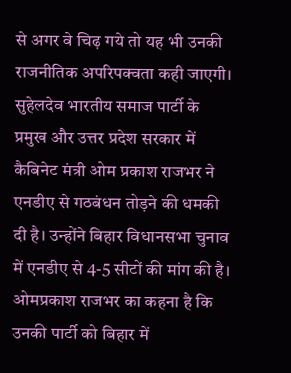से अगर वे चिढ़ गये तो यह भी उनकी राजनीतिक अपरिपक्वता कही जाएगी।
सुहेलदेव भारतीय समाज पार्टी के प्रमुख और उत्तर प्रदेश सरकार में कैबिनेट मंत्री ओम प्रकाश राजभर ने एनडीए से गठबंधन तोड़ने की धमकी दी है। उन्होंने बिहार विधानसभा चुनाव में एनडीए से 4-5 सीटों की मांग की है। ओमप्रकाश राजभर का कहना है कि उनकी पार्टी को बिहार में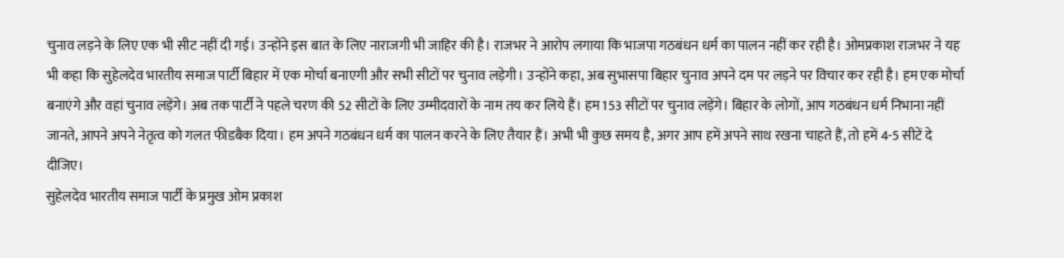चुनाव लड़ने के लिए एक भी सीट नहीं दी गई। उन्होंने इस बात के लिए नाराजगी भी जाहिर की है। राजभर ने आरोप लगाया कि भाजपा गठबंधन धर्म का पालन नहीं कर रही है। ओमप्रकाश राजभर ने यह भी कहा कि सुहेलदेव भारतीय समाज पार्टी बिहार में एक मोर्चा बनाएगी और सभी सीटों पर चुनाव लड़ेगी। उन्होंने कहा, अब सुभासपा बिहार चुनाव अपने दम पर लड़ने पर विचार कर रही है। हम एक मोर्चा बनाएंगे और वहां चुनाव लड़ेंगे। अब तक पार्टी ने पहले चरण की 52 सीटों के लिए उम्मीदवारों के नाम तय कर लिये हैं। हम 153 सीटों पर चुनाव लड़ेंगे। बिहार के लोगों, आप गठबंधन धर्म निभाना नहीं जानते, आपने अपने नेतृत्व को गलत फीडबैक दिया। हम अपने गठबंधन धर्म का पालन करने के लिए तैयार हैं। अभी भी कुछ समय है, अगर आप हमें अपने साथ रखना चाहते हैं, तो हमें 4-5 सीटें दे दीजिए।
सुहेलदेव भारतीय समाज पार्टी के प्रमुख ओम प्रकाश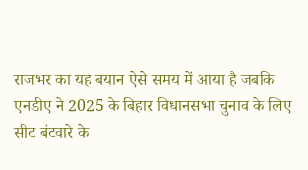राजभर का यह बयान ऐसे समय में आया है जबकि एनडीए ने 2025 के बिहार विधानसभा चुनाव के लिए सीट बंटवारे के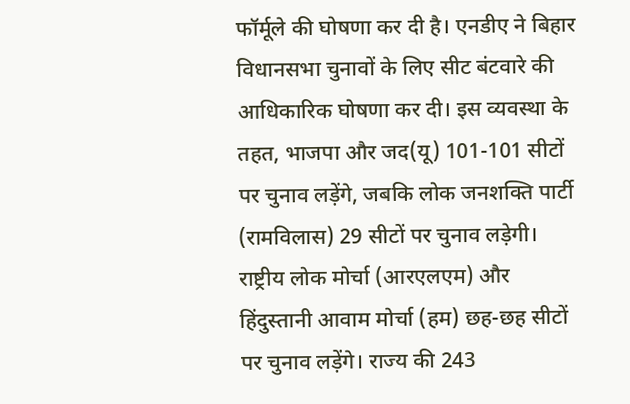फॉर्मूले की घोषणा कर दी है। एनडीए ने बिहार विधानसभा चुनावों के लिए सीट बंटवारे की आधिकारिक घोषणा कर दी। इस व्यवस्था के तहत, भाजपा और जद(यू) 101-101 सीटों पर चुनाव लड़ेंगे, जबकि लोक जनशक्ति पार्टी (रामविलास) 29 सीटों पर चुनाव लड़ेगी। राष्ट्रीय लोक मोर्चा (आरएलएम) और हिंदुस्तानी आवाम मोर्चा (हम) छह-छह सीटों पर चुनाव लड़ेंगे। राज्य की 243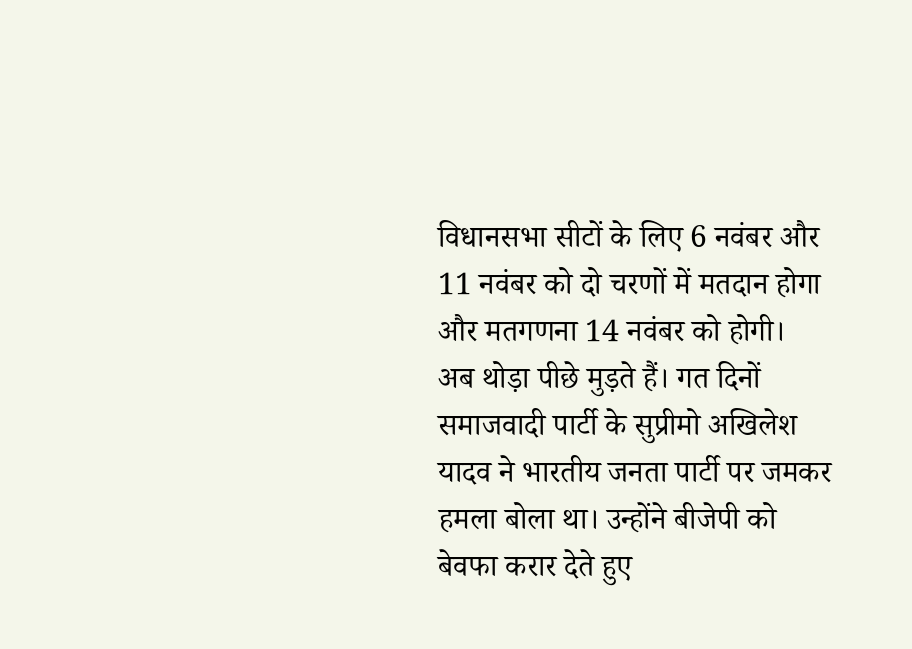विधानसभा सीटों के लिए 6 नवंबर और 11 नवंबर को दो चरणों में मतदान होगा और मतगणना 14 नवंबर को होगी।
अब थोड़ा पीछे मुड़ते हैं। गत दिनों समाजवादी पार्टी के सुप्रीमो अखिलेश यादव ने भारतीय जनता पार्टी पर जमकर हमला बोला था। उन्होंने बीजेपी को बेवफा करार देते हुए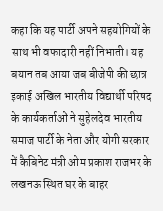कहा कि यह पार्टी अपने सहयोगियों के साथ भी वफादारी नहीं निभाती। यह बयान तब आया जब बीजेपी की छात्र इकाई अखिल भारतीय विद्यार्थी परिषद के कार्यकर्ताओं ने सुहेलदेव भारतीय समाज पार्टी के नेता और योगी सरकार में कैबिनेट मंत्री ओम प्रकाश राजभर के लखनऊ स्थित घर के बाहर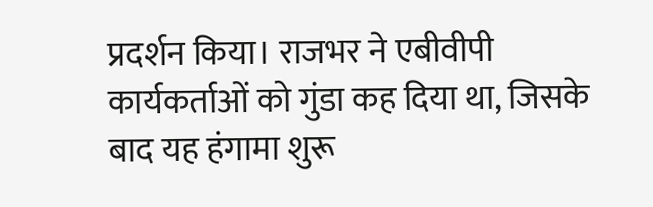प्रदर्शन किया। राजभर ने एबीवीपी कार्यकर्ताओं को गुंडा कह दिया था, जिसके बाद यह हंगामा शुरू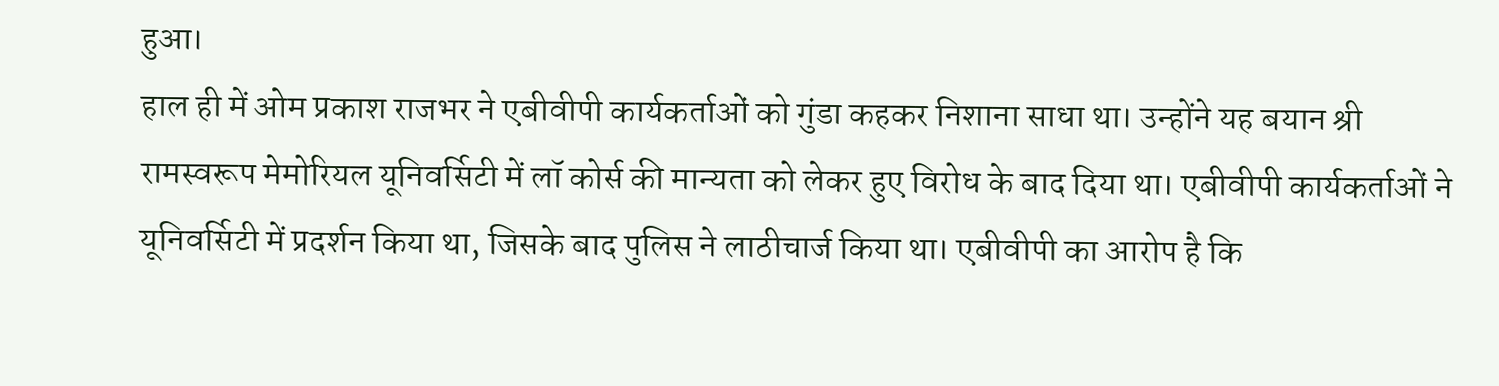हुआ।
हाल ही में ओम प्रकाश राजभर ने एबीवीपी कार्यकर्ताओं को गुंडा कहकर निशाना साधा था। उन्होंने यह बयान श्री रामस्वरूप मेमोरियल यूनिवर्सिटी में लॉ कोर्स की मान्यता को लेकर हुए विरोध के बाद दिया था। एबीवीपी कार्यकर्ताओं ने यूनिवर्सिटी में प्रदर्शन किया था, जिसके बाद पुलिस ने लाठीचार्ज किया था। एबीवीपी का आरोप है कि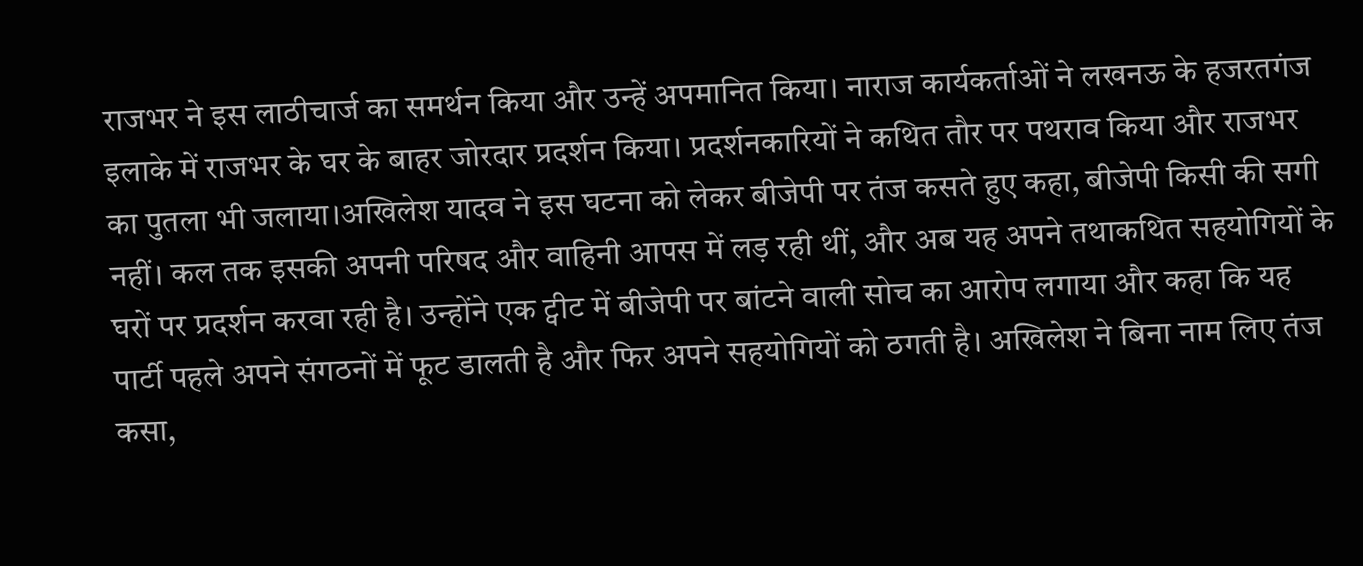राजभर ने इस लाठीचार्ज का समर्थन किया और उन्हें अपमानित किया। नाराज कार्यकर्ताओं ने लखनऊ के हजरतगंज इलाके में राजभर के घर के बाहर जोरदार प्रदर्शन किया। प्रदर्शनकारियों ने कथित तौर पर पथराव किया और राजभर का पुतला भी जलाया।अखिलेश यादव ने इस घटना को लेकर बीजेपी पर तंज कसते हुए कहा, बीजेपी किसी की सगी नहीं। कल तक इसकी अपनी परिषद और वाहिनी आपस में लड़ रही थीं, और अब यह अपने तथाकथित सहयोगियों के घरों पर प्रदर्शन करवा रही है। उन्होंने एक ट्वीट में बीजेपी पर बांटने वाली सोच का आरोप लगाया और कहा कि यह पार्टी पहले अपने संगठनों में फूट डालती है और फिर अपने सहयोगियों को ठगती है। अखिलेश ने बिना नाम लिए तंज कसा,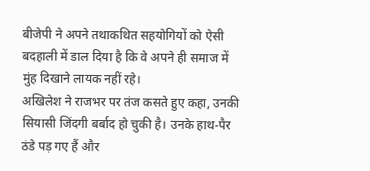बीजेपी ने अपने तथाकथित सहयोगियों को ऐसी बदहाली में डाल दिया है कि वे अपने ही समाज में मुंह दिखाने लायक नहीं रहे।
अखिलेश ने राजभर पर तंज कसते हुए कहा, उनकी सियासी जिंदगी बर्बाद हो चुकी है। उनके हाथ-पैर ठंडे पड़ गए हैं और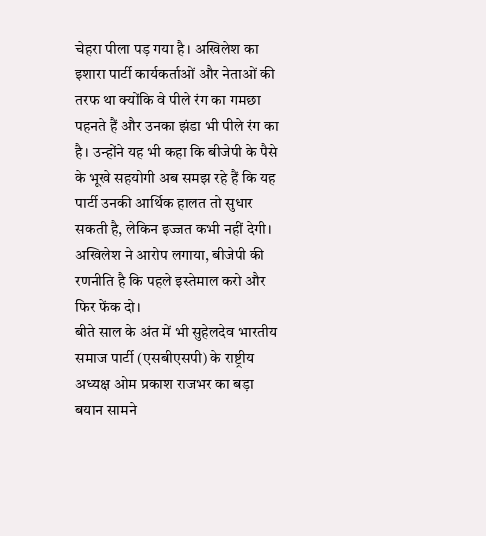चेहरा पीला पड़ गया है। अखिलेश का इशारा पार्टी कार्यकर्ताओं और नेताओं की तरफ था क्योंकि वे पीले रंग का गमछा पहनते हैं और उनका झंडा भी पीले रंग का है। उन्होंने यह भी कहा कि बीजेपी के पैसे के भूखे सहयोगी अब समझ रहे हैं कि यह पार्टी उनकी आर्थिक हालत तो सुधार सकती है, लेकिन इज्जत कभी नहीं देगी। अखिलेश ने आरोप लगाया, बीजेपी की रणनीति है कि पहले इस्तेमाल करो और फिर फेंक दो।
बीते साल के अंत में भी सुहेलदेव भारतीय समाज पार्टी (एसबीएसपी) के राष्ट्रीय अध्यक्ष ओम प्रकाश राजभर का बड़ा बयान सामने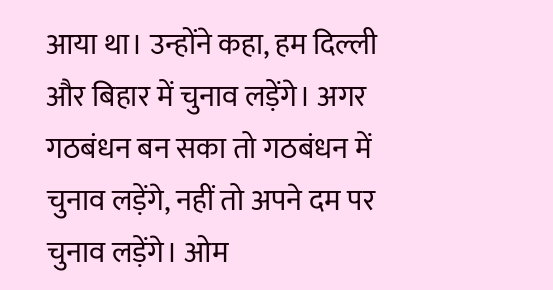आया था। उन्होंने कहा, हम दिल्ली और बिहार में चुनाव लड़ेंगे। अगर गठबंधन बन सका तो गठबंधन में चुनाव लड़ेंगे, नहीं तो अपने दम पर चुनाव लड़ेंगे। ओम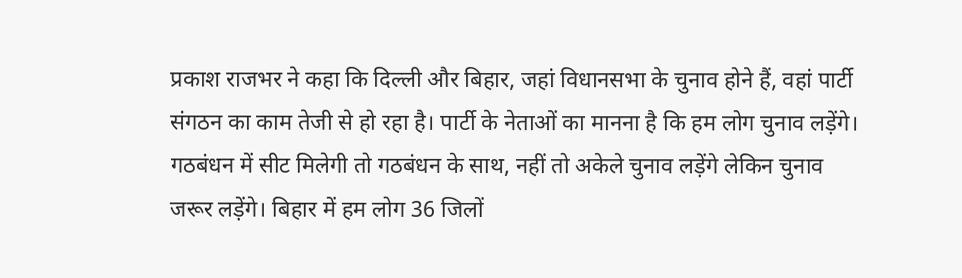प्रकाश राजभर ने कहा कि दिल्ली और बिहार, जहां विधानसभा के चुनाव होने हैं, वहां पार्टी संगठन का काम तेजी से हो रहा है। पार्टी के नेताओं का मानना है कि हम लोग चुनाव लड़ेंगे। गठबंधन में सीट मिलेगी तो गठबंधन के साथ, नहीं तो अकेले चुनाव लड़ेंगे लेकिन चुनाव जरूर लड़ेंगे। बिहार में हम लोग 36 जिलों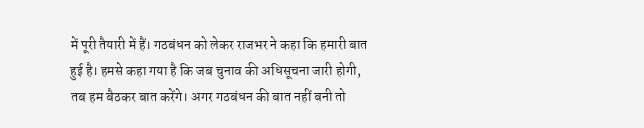में पूरी तैयारी में हैं। गठबंधन को लेकर राजभर ने कहा कि हमारी बात हुई है। हमसे कहा गया है कि जब चुनाव की अधिसूचना जारी होगी, तब हम बैठकर बात करेंगे। अगर गठबंधन की बात नहीं बनी तो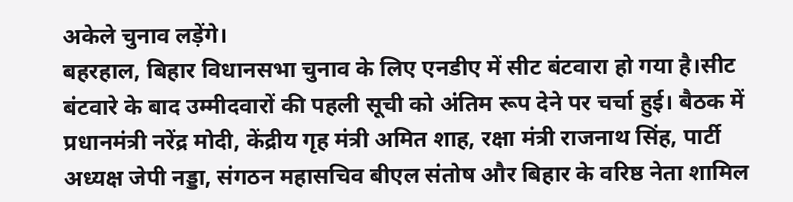अकेले चुनाव लड़ेंगे।
बहरहाल, बिहार विधानसभा चुनाव के लिए एनडीए में सीट बंटवारा हो गया है।सीट बंटवारे के बाद उम्मीदवारों की पहली सूची को अंतिम रूप देने पर चर्चा हुई। बैठक में प्रधानमंत्री नरेंद्र मोदी, केंद्रीय गृह मंत्री अमित शाह, रक्षा मंत्री राजनाथ सिंह, पार्टी अध्यक्ष जेपी नड्डा, संगठन महासचिव बीएल संतोष और बिहार के वरिष्ठ नेता शामिल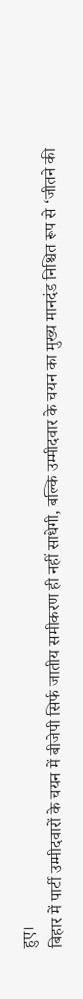हुए।
बिहार में पार्टी उम्मीदवारों के चयन में बीजेपी सिर्फ जातीय समीकरण ही नहीं साधेगी, बल्कि उम्मीदवार के चयन का मुख्य मानदंड निश्चित रूप से ‘जीतने की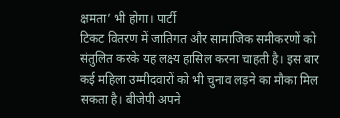क्षमता’ भी होगा। पार्टी
टिकट वितरण में जातिगत और सामाजिक समीकरणों को संतुलित करके यह लक्ष्य हासिल करना चाहती है। इस बार कई महिला उम्मीदवारों को भी चुनाव लड़ने का मौका मिल सकता है। बीजेपी अपने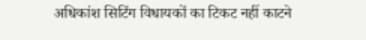अधिकांश सिटिंग विधायकों का टिकट नहीं काटने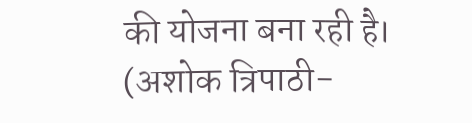की योजना बना रही है। (अशोक त्रिपाठी-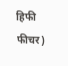हिफी फीचर)